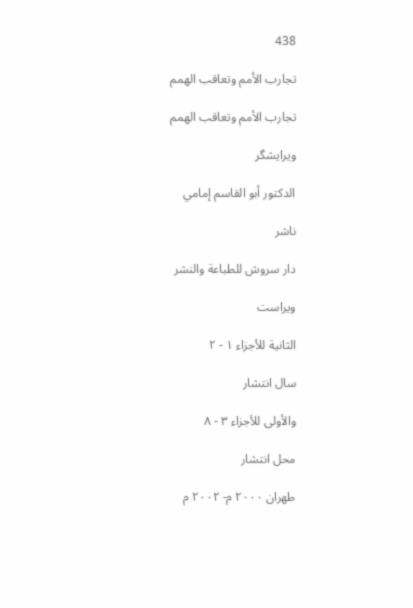438

تجارب الأمم وتعاقب الهمم

تجارب الأمم وتعاقب الهمم

ویرایشگر

الدكتور أبو القاسم إمامي

ناشر

دار سروش للطباعة والنشر

ویراست

الثانية للأجزاء ١ - ٢

سال انتشار

والأولى للأجزاء ٣ - ٨

محل انتشار

طهران ٢٠٠٠ م- ٢٠٠٢ م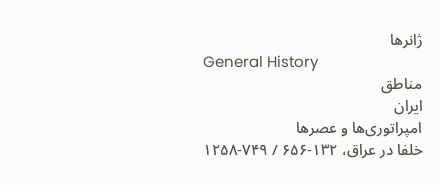ژانرها
General History
مناطق
ایران
امپراتوری‌ها و عصرها
خلفا در عراق، ۱۳۲-۶۵۶ / ۷۴۹-۱۲۵۸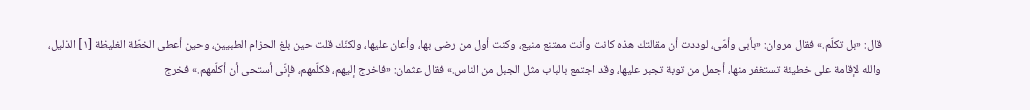قال: «بل تكلّم.» فقال مروان: «بأبى وأمّى، لوددت أن مقالتك هذه كانت وأنت ممتنع منيع، وكنت أول من رضى بها، وأعان عليها، ولكنّك قلت حين بلغ الحزام الطبيين، وحين أعطى الخطّة الغليظة [١] الذليل، والله لإقامة على خطيئة تستغفر منها، أجمل من توبة تجبر عليها، وقد اجتمع بالباب مثل الجبل من الناس.» فقال عثمان: «فاخرج إليهم، فكلّمهم، فإنّى أستحى أن أكلّمهم.» فخرج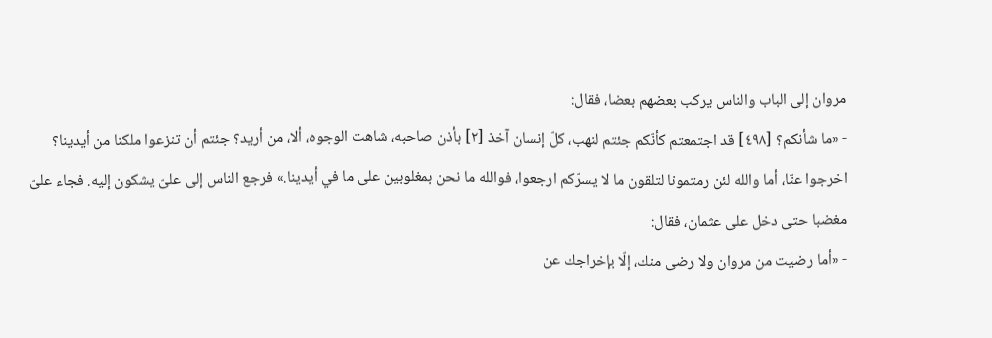مروان إلى الباب والناس يركب بعضهم بعضا، فقال:
- «ما شأنكم؟ [٤٩٨] قد اجتمعتم كأنّكم جئتم لنهب، كلّ إنسان آخذ [٢] بأذن صاحبه، شاهت الوجوه، ألا، من أريد؟ جئتم أن تنزعوا ملكنا من أيدينا؟ اخرجوا عنّا، أما والله لئن رمتمونا لتلقون ما لا يسرّكم ارجعوا، فوالله ما نحن بمغلوبين على ما في أيدينا.» فرجع الناس إلى علىّ يشكون إليه. فجاء علىّ مغضبا حتى دخل على عثمان، فقال:
- «أما رضيت من مروان ولا رضى منك، إلّا بإخراجك عن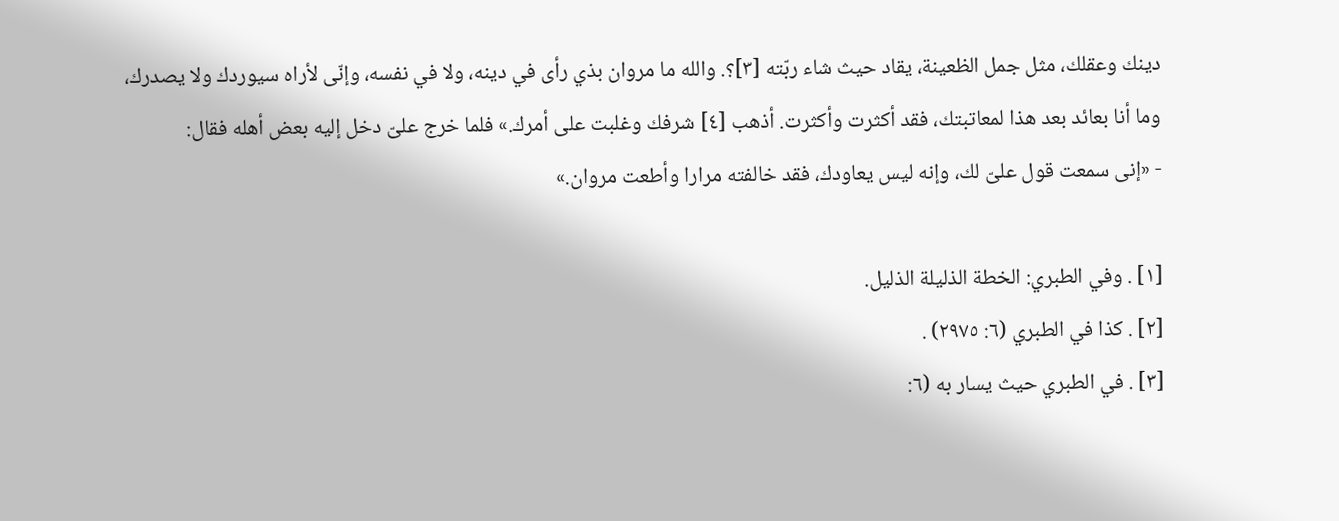دينك وعقلك، مثل جمل الظعينة، يقاد حيث شاء ربّته [٣]؟. والله ما مروان بذي رأى في دينه، ولا في نفسه، وإنّى لأراه سيوردك ولا يصدرك، وما أنا بعائد بعد هذا لمعاتبتك، فقد أكثرت وأكثرت. أذهب [٤] شرفك وغلبت على أمرك.» فلما خرج علىّ دخل إليه بعض أهله فقال:
- «إنى سمعت قول علىّ لك، وإنه ليس يعاودك، فقد خالفته مرارا وأطعت مروان.»

[١] . وفي الطبري: الخطة الذليلة الذليل.
[٢] . كذا في الطبري (٦: ٢٩٧٥) .
[٣] . في الطبري حيث يسار به (٦: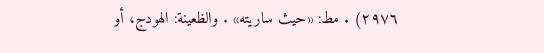٢٩٧٦) . مط: «حيث ساريته» . والظعينة: الهودج، أو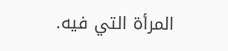المرأة التي فيه.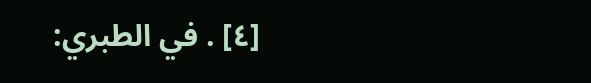[٤] . في الطبري: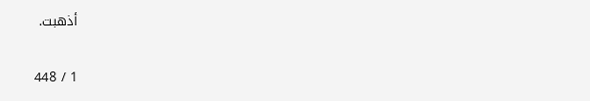أذهبت.

1 / 448